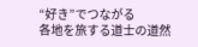“好き”でつながる
各地を旅する道士の道然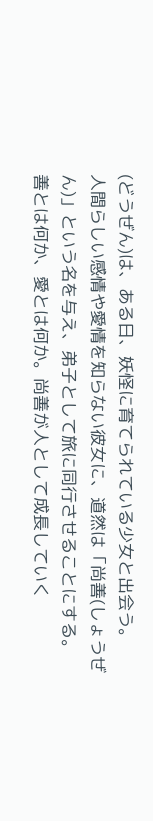(どうぜん)は、ある日、妖怪に育てられている少女と出会う。
人間らしい感情や愛情を知らない彼女に、道然は「尚善(しょうぜん)」という名を与え、弟子として旅に同行させることにする。
善とは何か、愛とは何か。尚善が人として成長していく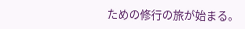ための修行の旅が始まる。